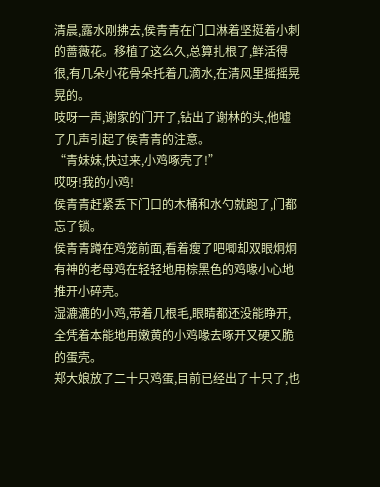清晨,露水刚拂去,侯青青在门口淋着坚挺着小刺的蔷薇花。移植了这么久,总算扎根了,鲜活得很,有几朵小花骨朵托着几滴水,在清风里摇摇晃晃的。
吱呀一声,谢家的门开了,钻出了谢林的头,他嘘了几声引起了侯青青的注意。
“青妹妹,快过来,小鸡啄壳了!”
哎呀!我的小鸡!
侯青青赶紧丢下门口的木桶和水勺就跑了,门都忘了锁。
侯青青蹲在鸡笼前面,看着瘦了吧唧却双眼炯炯有神的老母鸡在轻轻地用棕黑色的鸡喙小心地推开小碎壳。
湿漉漉的小鸡,带着几根毛,眼睛都还没能睁开,全凭着本能地用嫩黄的小鸡喙去啄开又硬又脆的蛋壳。
郑大娘放了二十只鸡蛋,目前已经出了十只了,也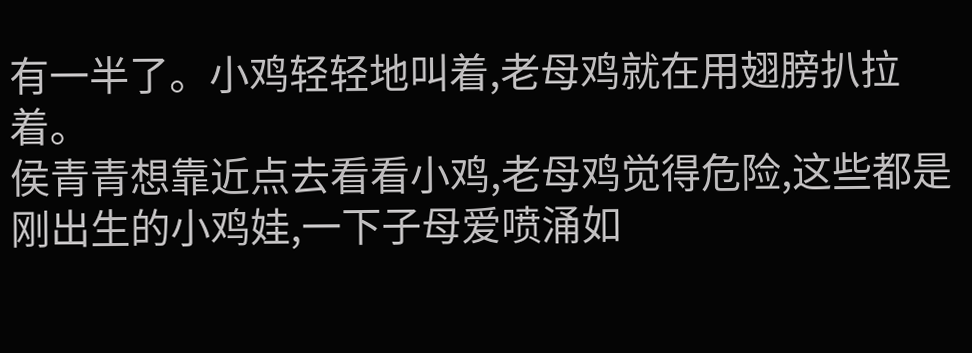有一半了。小鸡轻轻地叫着,老母鸡就在用翅膀扒拉着。
侯青青想靠近点去看看小鸡,老母鸡觉得危险,这些都是刚出生的小鸡娃,一下子母爱喷涌如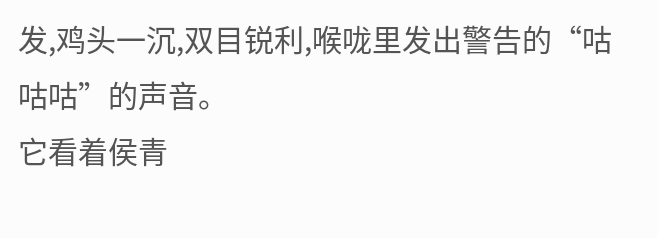发,鸡头一沉,双目锐利,喉咙里发出警告的“咕咕咕”的声音。
它看着侯青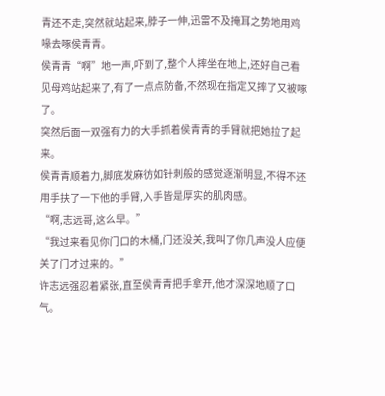青还不走,突然就站起来,脖子一伸,迅雷不及掩耳之势地用鸡喙去啄侯青青。
侯青青“啊”地一声,吓到了,整个人摔坐在地上,还好自己看见母鸡站起来了,有了一点点防备,不然现在指定又摔了又被啄了。
突然后面一双强有力的大手抓着侯青青的手臂就把她拉了起来。
侯青青顺着力,脚底发麻彷如针刺般的感觉逐渐明显,不得不还用手扶了一下他的手臂,入手皆是厚实的肌肉感。
“啊,志远哥,这么早。”
“我过来看见你门口的木桶,门还没关,我叫了你几声没人应便关了门才过来的。”
许志远强忍着紧张,直至侯青青把手拿开,他才深深地顺了口气。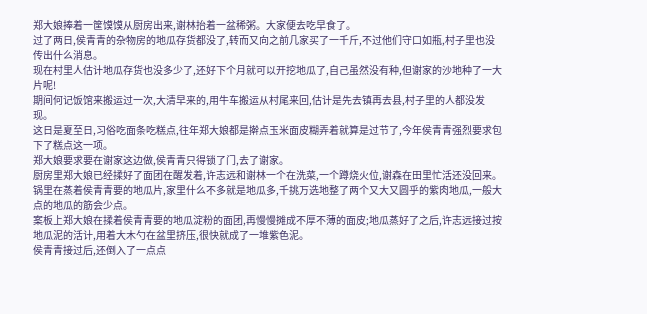郑大娘捧着一筐馍馍从厨房出来,谢林抬着一盆稀粥。大家便去吃早食了。
过了两日,侯青青的杂物房的地瓜存货都没了,转而又向之前几家买了一千斤,不过他们守口如瓶,村子里也没传出什么消息。
现在村里人估计地瓜存货也没多少了,还好下个月就可以开挖地瓜了,自己虽然没有种,但谢家的沙地种了一大片呢!
期间何记饭馆来搬运过一次,大清早来的,用牛车搬运从村尾来回,估计是先去镇再去县,村子里的人都没发现。
这日是夏至日,习俗吃面条吃糕点,往年郑大娘都是擀点玉米面皮糊弄着就算是过节了,今年侯青青强烈要求包下了糕点这一项。
郑大娘要求要在谢家这边做,侯青青只得锁了门,去了谢家。
厨房里郑大娘已经揉好了面团在醒发着,许志远和谢林一个在洗菜,一个蹲烧火位,谢森在田里忙活还没回来。
锅里在蒸着侯青青要的地瓜片,家里什么不多就是地瓜多,千挑万选地整了两个又大又圆乎的紫肉地瓜,一般大点的地瓜的筋会少点。
案板上郑大娘在揉着侯青青要的地瓜淀粉的面团,再慢慢摊成不厚不薄的面皮;地瓜蒸好了之后,许志远接过按地瓜泥的活计,用着大木勺在盆里挤压,很快就成了一堆紫色泥。
侯青青接过后,还倒入了一点点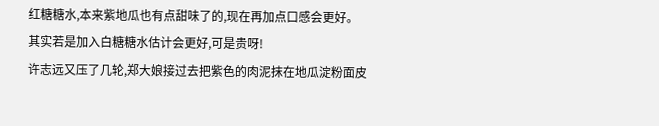红糖糖水,本来紫地瓜也有点甜味了的,现在再加点口感会更好。
其实若是加入白糖糖水估计会更好,可是贵呀!
许志远又压了几轮,郑大娘接过去把紫色的肉泥抹在地瓜淀粉面皮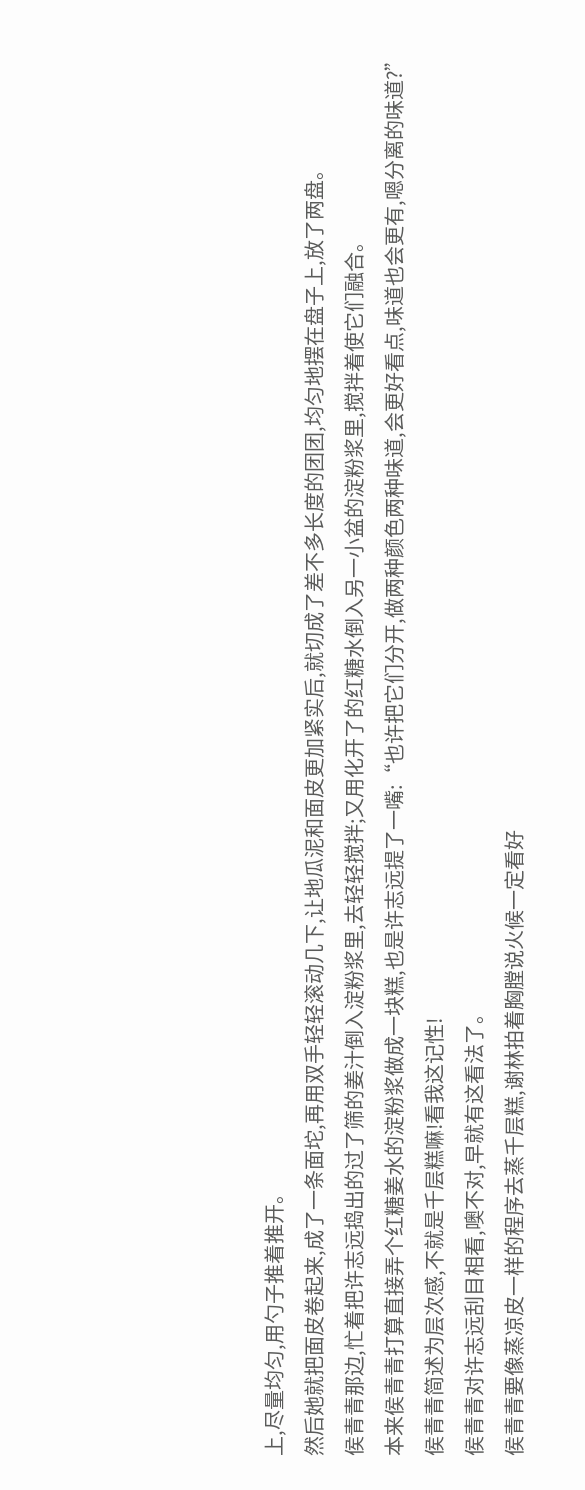上,尽量均匀,用勺子推着推开。
然后她就把面皮卷起来,成了一条面坨,再用双手轻轻滚动几下,让地瓜泥和面皮更加紧实后,就切成了差不多长度的团团,均匀地摆在盘子上,放了两盘。
侯青青那边,忙着把许志远捣出的过了筛的姜汁倒入淀粉浆里,去轻轻搅拌;又用化开了的红糖水倒入另一小盆的淀粉浆里,搅拌着使它们融合。
本来侯青青打算直接弄个红糖姜水的淀粉浆做成一块糕,也是许志远提了一嘴:“也许把它们分开,做两种颜色两种味道,会更好看点,味道也会更有,嗯分离的味道?”
侯青青简述为层次感,不就是千层糕嘛!看我这记性!
侯青青对许志远刮目相看,噢不对,早就有这看法了。
侯青青要像蒸凉皮一样的程序去蒸千层糕,谢林拍着胸膛说火候一定看好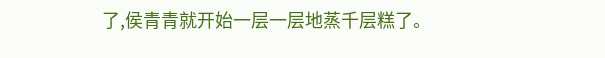了,侯青青就开始一层一层地蒸千层糕了。